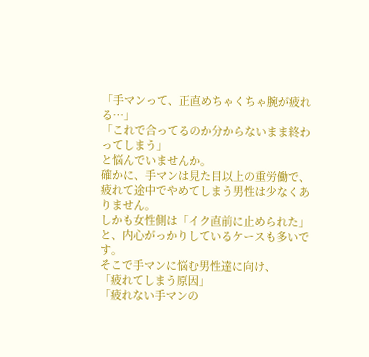「手マンって、正直めちゃくちゃ腕が疲れる…」
「これで合ってるのか分からないまま終わってしまう」
と悩んでいませんか。
確かに、手マンは見た目以上の重労働で、疲れて途中でやめてしまう男性は少なくありません。
しかも女性側は「イク直前に止められた」と、内心がっかりしているケースも多いです。
そこで手マンに悩む男性達に向け、
「疲れてしまう原因」
「疲れない手マンの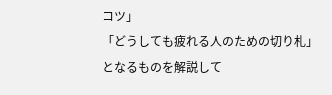コツ」
「どうしても疲れる人のための切り札」
となるものを解説して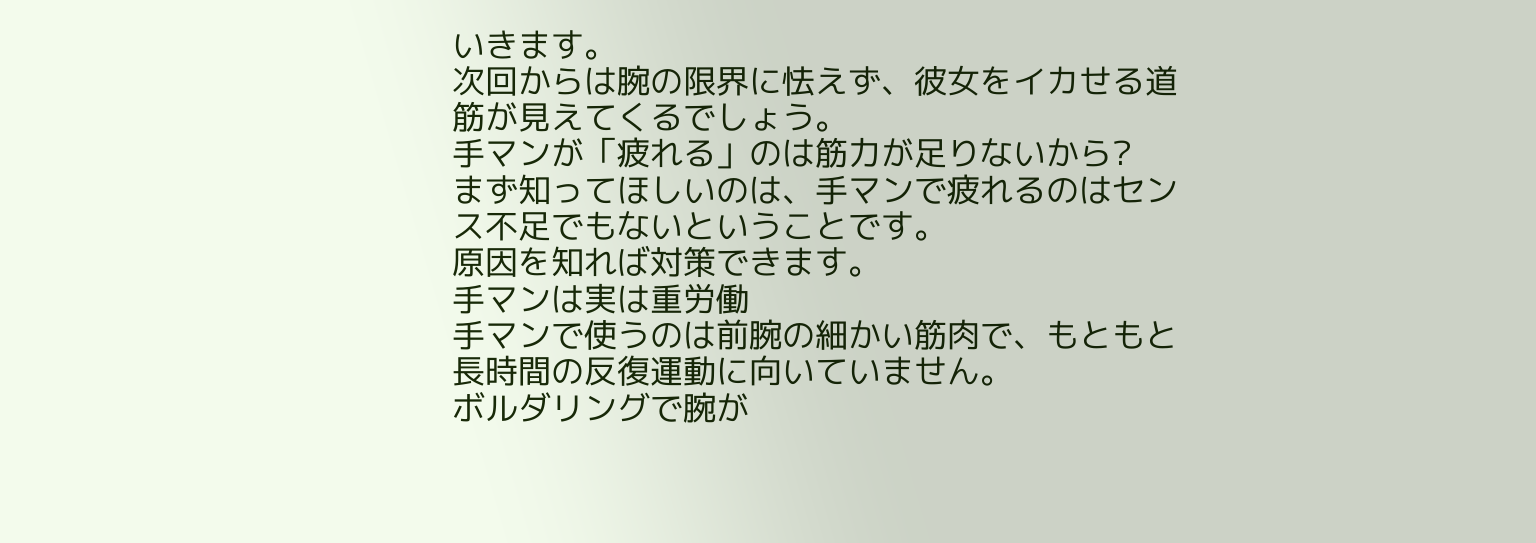いきます。
次回からは腕の限界に怯えず、彼女をイカせる道筋が見えてくるでしょう。
手マンが「疲れる」のは筋力が足りないから?
まず知ってほしいのは、手マンで疲れるのはセンス不足でもないということです。
原因を知れば対策できます。
手マンは実は重労働
手マンで使うのは前腕の細かい筋肉で、もともと長時間の反復運動に向いていません。
ボルダリングで腕が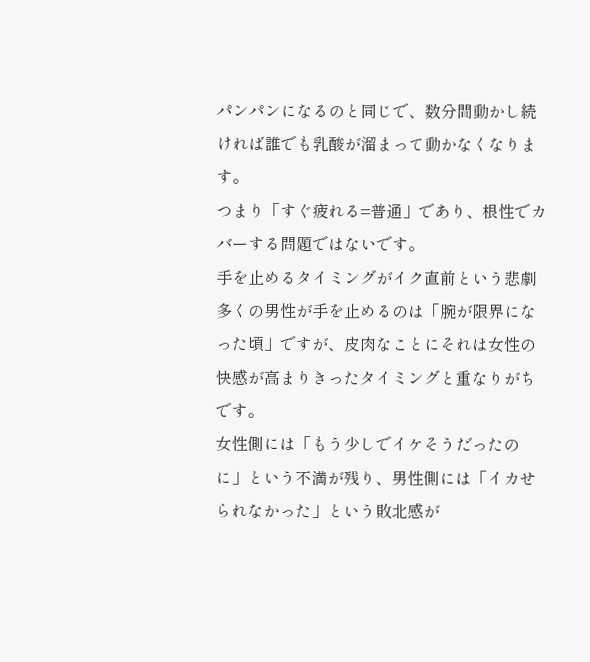パンパンになるのと同じで、数分間動かし続ければ誰でも乳酸が溜まって動かなくなります。
つまり「すぐ疲れる=普通」であり、根性でカバーする問題ではないです。
手を止めるタイミングがイク直前という悲劇
多くの男性が手を止めるのは「腕が限界になった頃」ですが、皮肉なことにそれは女性の快感が高まりきったタイミングと重なりがちです。
女性側には「もう少しでイケそうだったのに」という不満が残り、男性側には「イカせられなかった」という敗北感が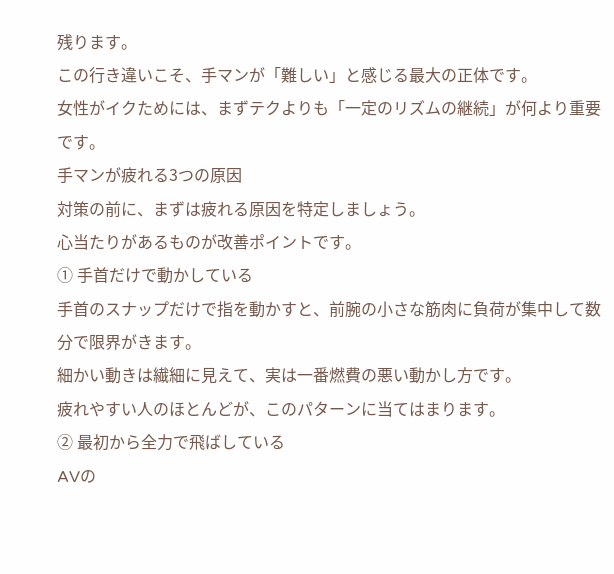残ります。
この行き違いこそ、手マンが「難しい」と感じる最大の正体です。
女性がイクためには、まずテクよりも「一定のリズムの継続」が何より重要です。
手マンが疲れる3つの原因
対策の前に、まずは疲れる原因を特定しましょう。
心当たりがあるものが改善ポイントです。
① 手首だけで動かしている
手首のスナップだけで指を動かすと、前腕の小さな筋肉に負荷が集中して数分で限界がきます。
細かい動きは繊細に見えて、実は一番燃費の悪い動かし方です。
疲れやすい人のほとんどが、このパターンに当てはまります。
② 最初から全力で飛ばしている
AVの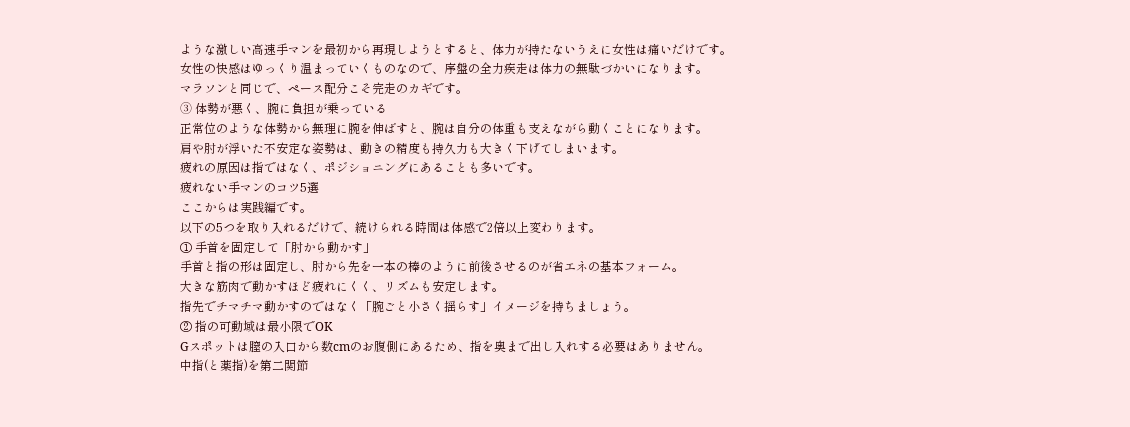ような激しい高速手マンを最初から再現しようとすると、体力が持たないうえに女性は痛いだけです。
女性の快感はゆっくり温まっていくものなので、序盤の全力疾走は体力の無駄づかいになります。
マラソンと同じで、ペース配分こそ完走のカギです。
➂ 体勢が悪く、腕に負担が乗っている
正常位のような体勢から無理に腕を伸ばすと、腕は自分の体重も支えながら動くことになります。
肩や肘が浮いた不安定な姿勢は、動きの精度も持久力も大きく下げてしまいます。
疲れの原因は指ではなく、ポジショニングにあることも多いです。
疲れない手マンのコツ5選
ここからは実践編です。
以下の5つを取り入れるだけで、続けられる時間は体感で2倍以上変わります。
① 手首を固定して「肘から動かす」
手首と指の形は固定し、肘から先を一本の棒のように前後させるのが省エネの基本フォーム。
大きな筋肉で動かすほど疲れにくく、リズムも安定します。
指先でチマチマ動かすのではなく「腕ごと小さく揺らす」イメージを持ちましょう。
② 指の可動域は最小限でOK
Gスポットは膣の入口から数cmのお腹側にあるため、指を奥まで出し入れする必要はありません。
中指(と薬指)を第二関節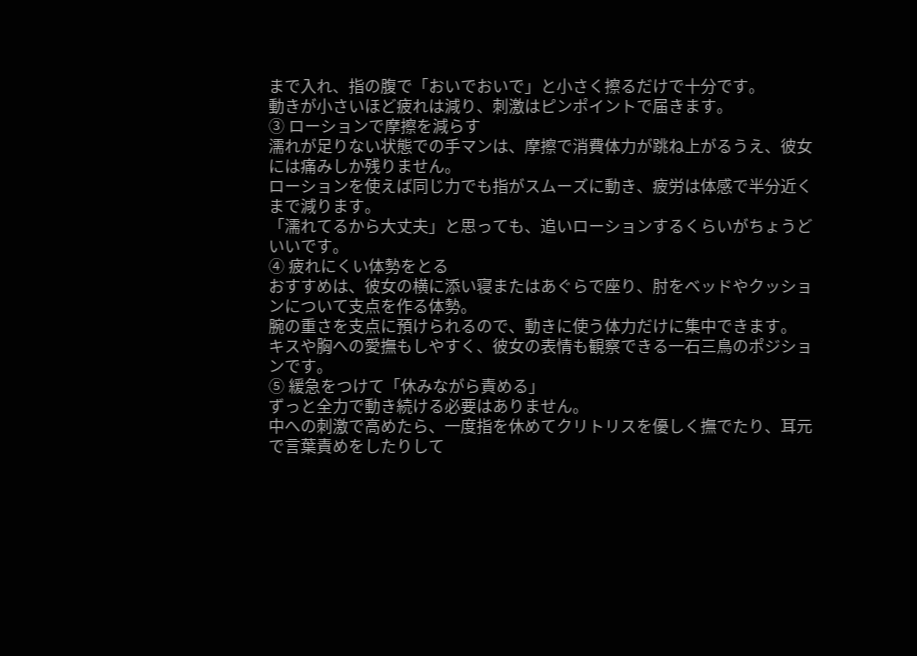まで入れ、指の腹で「おいでおいで」と小さく擦るだけで十分です。
動きが小さいほど疲れは減り、刺激はピンポイントで届きます。
➂ ローションで摩擦を減らす
濡れが足りない状態での手マンは、摩擦で消費体力が跳ね上がるうえ、彼女には痛みしか残りません。
ローションを使えば同じ力でも指がスムーズに動き、疲労は体感で半分近くまで減ります。
「濡れてるから大丈夫」と思っても、追いローションするくらいがちょうどいいです。
④ 疲れにくい体勢をとる
おすすめは、彼女の横に添い寝またはあぐらで座り、肘をベッドやクッションについて支点を作る体勢。
腕の重さを支点に預けられるので、動きに使う体力だけに集中できます。
キスや胸への愛撫もしやすく、彼女の表情も観察できる一石三鳥のポジションです。
➄ 緩急をつけて「休みながら責める」
ずっと全力で動き続ける必要はありません。
中への刺激で高めたら、一度指を休めてクリトリスを優しく撫でたり、耳元で言葉責めをしたりして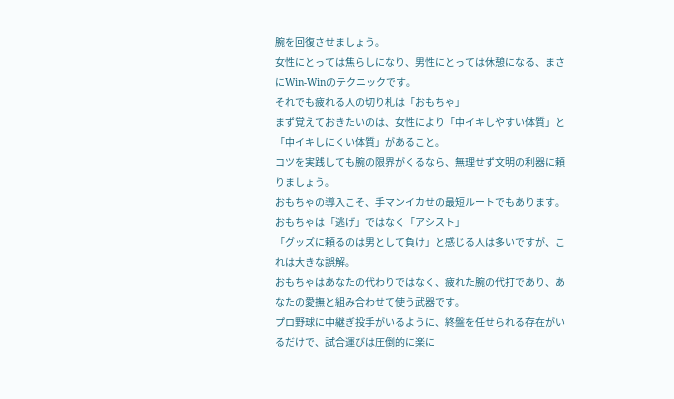腕を回復させましょう。
女性にとっては焦らしになり、男性にとっては休憩になる、まさにWin-Winのテクニックです。
それでも疲れる人の切り札は「おもちゃ」
まず覚えておきたいのは、女性により「中イキしやすい体質」と「中イキしにくい体質」があること。
コツを実践しても腕の限界がくるなら、無理せず文明の利器に頼りましょう。
おもちゃの導入こそ、手マンイカせの最短ルートでもあります。
おもちゃは「逃げ」ではなく「アシスト」
「グッズに頼るのは男として負け」と感じる人は多いですが、これは大きな誤解。
おもちゃはあなたの代わりではなく、疲れた腕の代打であり、あなたの愛撫と組み合わせて使う武器です。
プロ野球に中継ぎ投手がいるように、終盤を任せられる存在がいるだけで、試合運びは圧倒的に楽に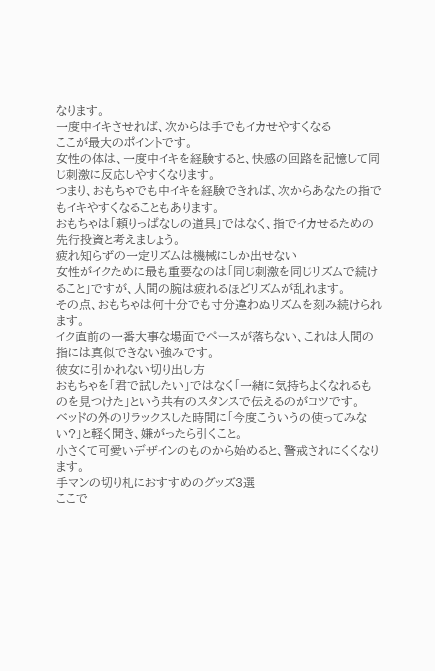なります。
一度中イキさせれば、次からは手でもイカせやすくなる
ここが最大のポイントです。
女性の体は、一度中イキを経験すると、快感の回路を記憶して同じ刺激に反応しやすくなります。
つまり、おもちゃでも中イキを経験できれば、次からあなたの指でもイキやすくなることもあります。
おもちゃは「頼りっぱなしの道具」ではなく、指でイカせるための先行投資と考えましょう。
疲れ知らずの一定リズムは機械にしか出せない
女性がイクために最も重要なのは「同じ刺激を同じリズムで続けること」ですが、人間の腕は疲れるほどリズムが乱れます。
その点、おもちゃは何十分でも寸分違わぬリズムを刻み続けられます。
イク直前の一番大事な場面でペースが落ちない、これは人間の指には真似できない強みです。
彼女に引かれない切り出し方
おもちゃを「君で試したい」ではなく「一緒に気持ちよくなれるものを見つけた」という共有のスタンスで伝えるのがコツです。
ベッドの外のリラックスした時間に「今度こういうの使ってみない?」と軽く聞き、嫌がったら引くこと。
小さくて可愛いデザインのものから始めると、警戒されにくくなります。
手マンの切り札におすすめのグッズ3選
ここで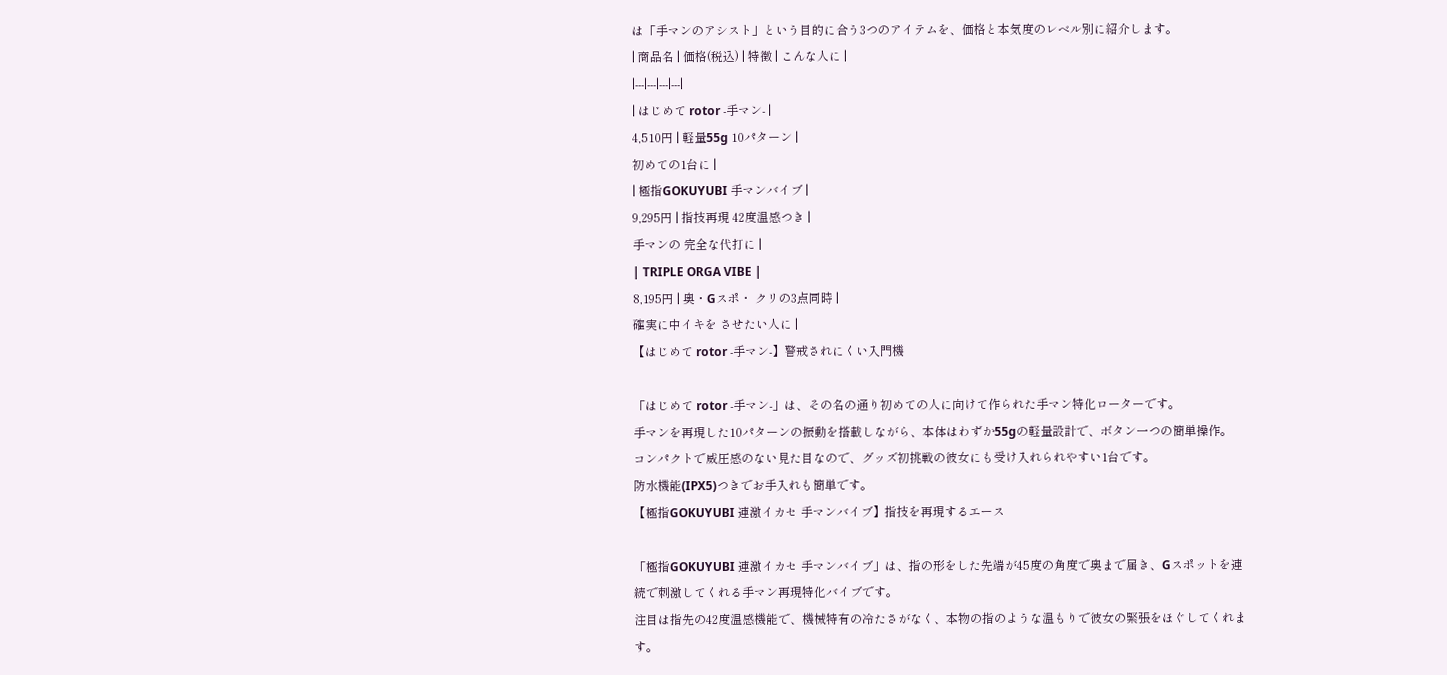は「手マンのアシスト」という目的に合う3つのアイテムを、価格と本気度のレベル別に紹介します。
| 商品名 | 価格(税込) | 特徴 | こんな人に |
|---|---|---|---|
| はじめて rotor -手マン- |
4,510円 | 軽量55g 10パターン |
初めての1台に |
| 極指GOKUYUBI 手マンバイブ |
9,295円 | 指技再現 42度温感つき |
手マンの 完全な代打に |
| TRIPLE ORGA VIBE |
8,195円 | 奥・Gスポ・ クリの3点同時 |
確実に中イキを させたい人に |
【はじめて rotor -手マン-】警戒されにくい入門機

「はじめて rotor -手マン-」は、その名の通り初めての人に向けて作られた手マン特化ローターです。
手マンを再現した10パターンの振動を搭載しながら、本体はわずか55gの軽量設計で、ボタン一つの簡単操作。
コンパクトで威圧感のない見た目なので、グッズ初挑戦の彼女にも受け入れられやすい1台です。
防水機能(IPX5)つきでお手入れも簡単です。
【極指GOKUYUBI 連激イカセ 手マンバイブ】指技を再現するエース

「極指GOKUYUBI 連激イカセ 手マンバイブ」は、指の形をした先端が45度の角度で奥まで届き、Gスポットを連続で刺激してくれる手マン再現特化バイブです。
注目は指先の42度温感機能で、機械特有の冷たさがなく、本物の指のような温もりで彼女の緊張をほぐしてくれます。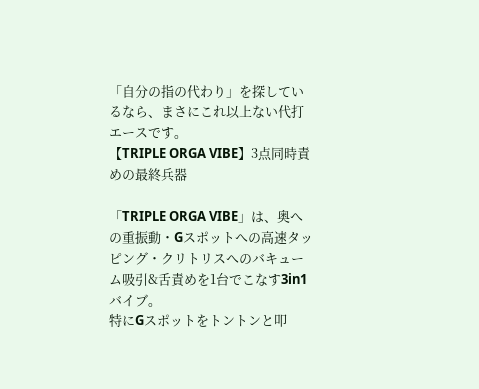「自分の指の代わり」を探しているなら、まさにこれ以上ない代打エースです。
【TRIPLE ORGA VIBE】3点同時責めの最終兵器

「TRIPLE ORGA VIBE」は、奥への重振動・Gスポットへの高速タッピング・クリトリスへのバキューム吸引&舌責めを1台でこなす3in1バイブ。
特にGスポットをトントンと叩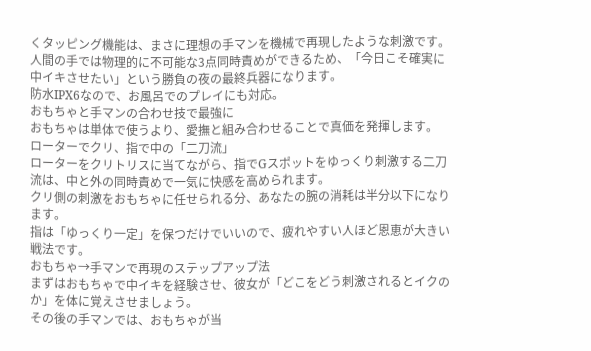くタッピング機能は、まさに理想の手マンを機械で再現したような刺激です。
人間の手では物理的に不可能な3点同時責めができるため、「今日こそ確実に中イキさせたい」という勝負の夜の最終兵器になります。
防水IPX6なので、お風呂でのプレイにも対応。
おもちゃと手マンの合わせ技で最強に
おもちゃは単体で使うより、愛撫と組み合わせることで真価を発揮します。
ローターでクリ、指で中の「二刀流」
ローターをクリトリスに当てながら、指でGスポットをゆっくり刺激する二刀流は、中と外の同時責めで一気に快感を高められます。
クリ側の刺激をおもちゃに任せられる分、あなたの腕の消耗は半分以下になります。
指は「ゆっくり一定」を保つだけでいいので、疲れやすい人ほど恩恵が大きい戦法です。
おもちゃ→手マンで再現のステップアップ法
まずはおもちゃで中イキを経験させ、彼女が「どこをどう刺激されるとイクのか」を体に覚えさせましょう。
その後の手マンでは、おもちゃが当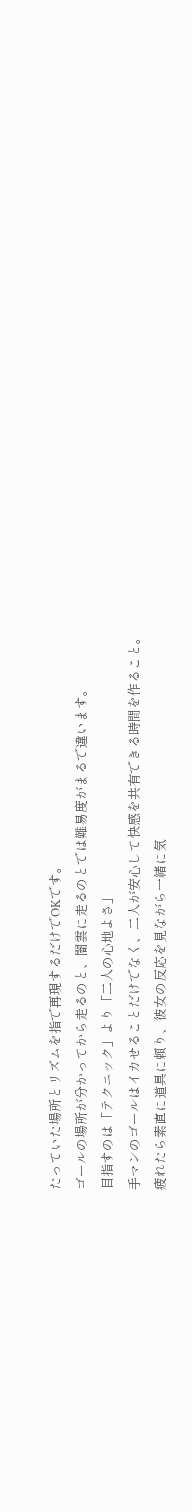たっていた場所とリズムを指で再現するだけでOKです。
ゴールの場所が分かってから走るのと、闇雲に走るのとでは難易度がまるで違います。
目指すのは「テクニック」より「二人の心地よさ」
手マンのゴールはイカせることだけでなく、二人が安心して快感を共有できる時間を作ること。
疲れたら素直に道具に頼り、彼女の反応を見ながら一緒に気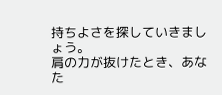持ちよさを探していきましょう。
肩の力が抜けたとき、あなた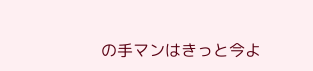の手マンはきっと今よ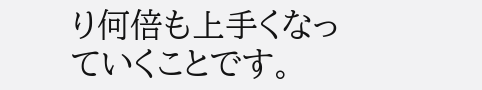り何倍も上手くなっていくことです。